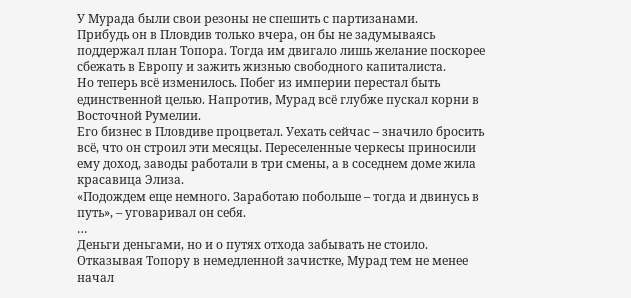У Мурада были свои резоны не спешить с партизанами.
Прибудь он в Пловдив только вчера, он бы не задумываясь поддержал план Топора. Тогда им двигало лишь желание поскорее сбежать в Европу и зажить жизнью свободного капиталиста.
Но теперь всё изменилось. Побег из империи перестал быть единственной целью. Напротив, Мурад всё глубже пускал корни в Восточной Румелии.
Его бизнес в Пловдиве процветал. Уехать сейчас – значило бросить всё, что он строил эти месяцы. Переселенные черкесы приносили ему доход, заводы работали в три смены, а в соседнем доме жила красавица Элиза.
«Подождем еще немного. Заработаю побольше – тогда и двинусь в путь», – уговаривал он себя.
…
Деньги деньгами, но и о путях отхода забывать не стоило.
Отказывая Топору в немедленной зачистке, Мурад тем не менее начал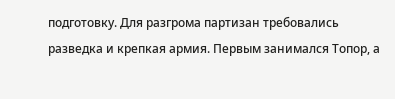подготовку. Для разгрома партизан требовались разведка и крепкая армия. Первым занимался Топор, а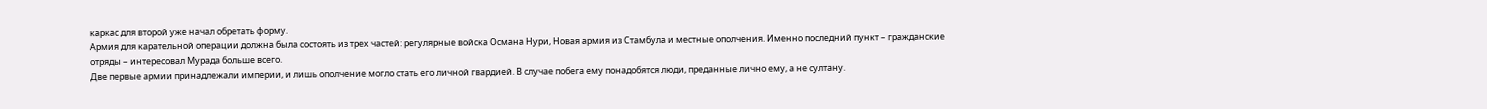каркас для второй уже начал обретать форму.
Армия для карательной операции должна была состоять из трех частей: регулярные войска Османа Нури, Новая армия из Стамбула и местные ополчения. Именно последний пункт – гражданские отряды – интересовал Мурада больше всего.
Две первые армии принадлежали империи, и лишь ополчение могло стать его личной гвардией. В случае побега ему понадобятся люди, преданные лично ему, а не султану.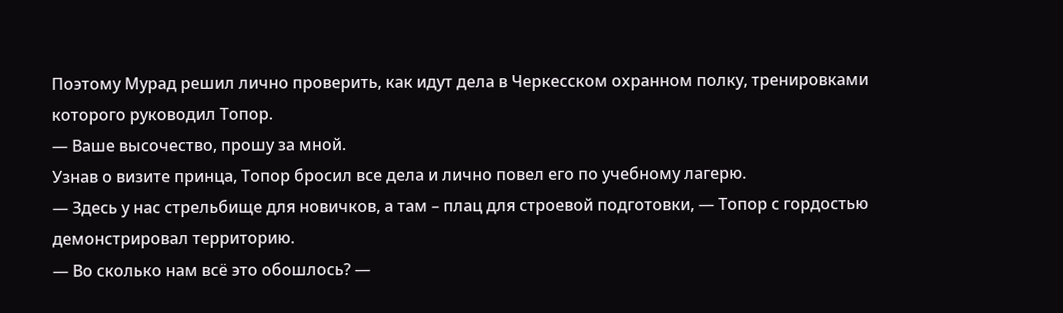Поэтому Мурад решил лично проверить, как идут дела в Черкесском охранном полку, тренировками которого руководил Топор.
— Ваше высочество, прошу за мной.
Узнав о визите принца, Топор бросил все дела и лично повел его по учебному лагерю.
— Здесь у нас стрельбище для новичков, а там – плац для строевой подготовки, — Топор с гордостью демонстрировал территорию.
— Во сколько нам всё это обошлось? —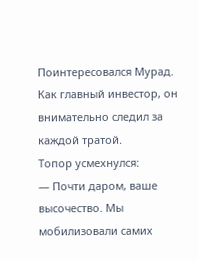Поинтересовался Мурад.
Как главный инвестор, он внимательно следил за каждой тратой.
Топор усмехнулся:
— Почти даром, ваше высочество. Мы мобилизовали самих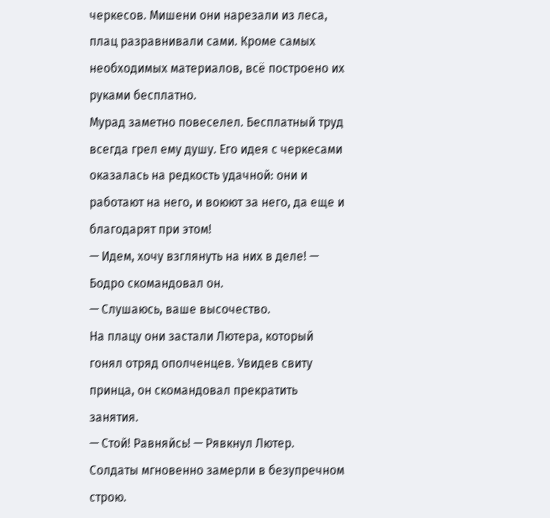черкесов. Мишени они нарезали из леса, плац разравнивали сами. Кроме самых необходимых материалов, всё построено их руками бесплатно.
Мурад заметно повеселел. Бесплатный труд всегда грел ему душу. Его идея с черкесами оказалась на редкость удачной: они и работают на него, и воюют за него, да еще и благодарят при этом!
— Идем, хочу взглянуть на них в деле! — Бодро скомандовал он.
— Слушаюсь, ваше высочество.
На плацу они застали Лютера, который гонял отряд ополченцев. Увидев свиту принца, он скомандовал прекратить занятия.
— Стой! Равняйсь! — Рявкнул Лютер.
Солдаты мгновенно замерли в безупречном строю.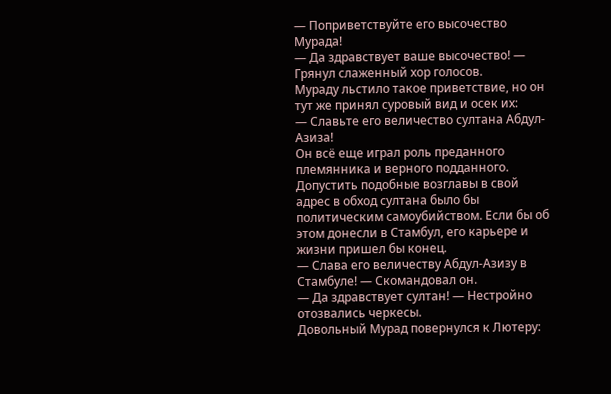— Поприветствуйте его высочество Мурада!
— Да здравствует ваше высочество! — Грянул слаженный хор голосов.
Мураду льстило такое приветствие, но он тут же принял суровый вид и осек их:
— Славьте его величество султана Абдул-Азиза!
Он всё еще играл роль преданного племянника и верного подданного. Допустить подобные возглавы в свой адрес в обход султана было бы политическим самоубийством. Если бы об этом донесли в Стамбул, его карьере и жизни пришел бы конец.
— Слава его величеству Абдул-Азизу в Стамбуле! — Скомандовал он.
— Да здравствует султан! — Нестройно отозвались черкесы.
Довольный Мурад повернулся к Лютеру: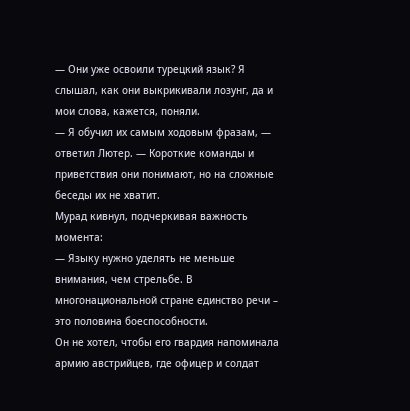— Они уже освоили турецкий язык? Я слышал, как они выкрикивали лозунг, да и мои слова, кажется, поняли.
— Я обучил их самым ходовым фразам, — ответил Лютер. — Короткие команды и приветствия они понимают, но на сложные беседы их не хватит.
Мурад кивнул, подчеркивая важность момента:
— Языку нужно уделять не меньше внимания, чем стрельбе. В многонациональной стране единство речи – это половина боеспособности.
Он не хотел, чтобы его гвардия напоминала армию австрийцев, где офицер и солдат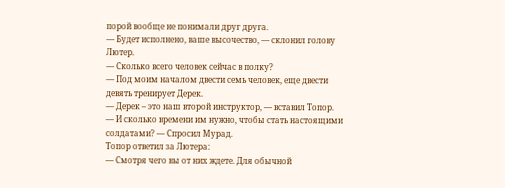порой вообще не понимали друг друга.
— Будет исполнено, ваше высочество, — склонил голову Лютер.
— Сколько всего человек сейчас в полку?
— Под моим началом двести семь человек, еще двести девять тренирует Дерек.
— Дерек – это наш второй инструктор, — вставил Топор.
— И сколько времени им нужно, чтобы стать настоящими солдатами? — Спросил Мурад.
Топор ответил за Лютера:
— Смотря чего вы от них ждете. Для обычной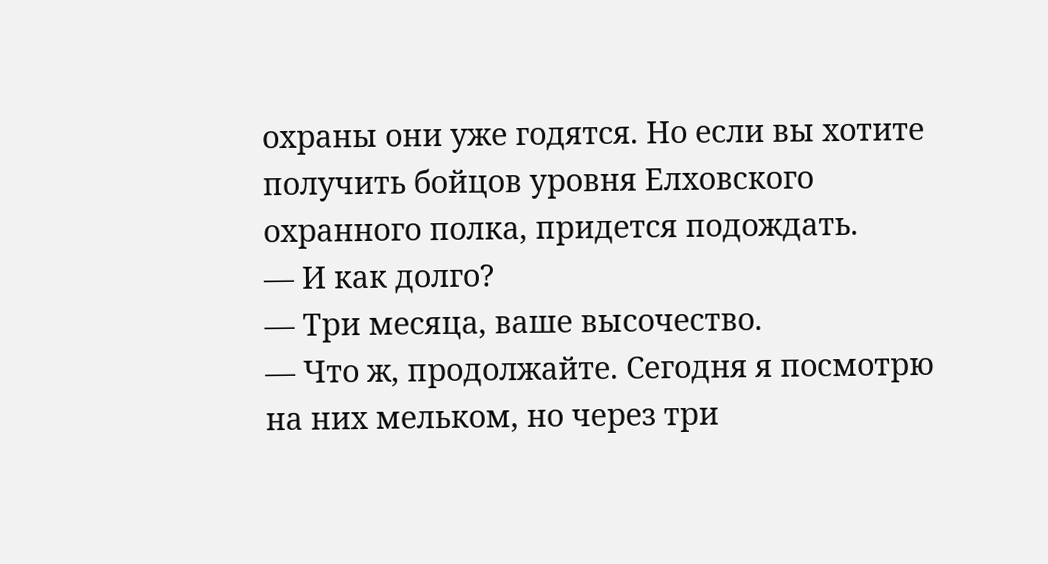охраны они уже годятся. Но если вы хотите получить бойцов уровня Елховского охранного полка, придется подождать.
— И как долго?
— Три месяца, ваше высочество.
— Что ж, продолжайте. Сегодня я посмотрю на них мельком, но через три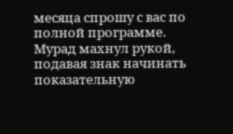месяца спрошу с вас по полной программе.
Мурад махнул рукой, подавая знак начинать показательную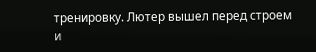тренировку. Лютер вышел перед строем и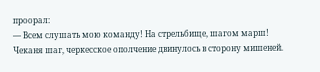проорал:
— Всем слушать мою команду! На стрельбище, шагом марш!
Чеканя шаг, черкесское ополчение двинулось в сторону мишеней.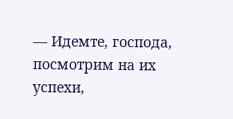— Идемте, господа, посмотрим на их успехи,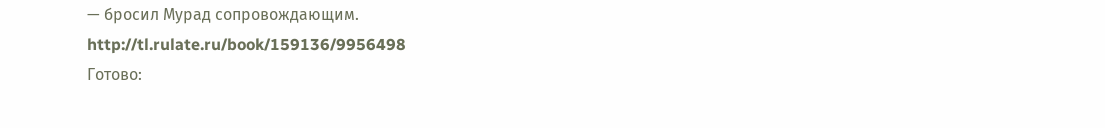— бросил Мурад сопровождающим.
http://tl.rulate.ru/book/159136/9956498
Готово: